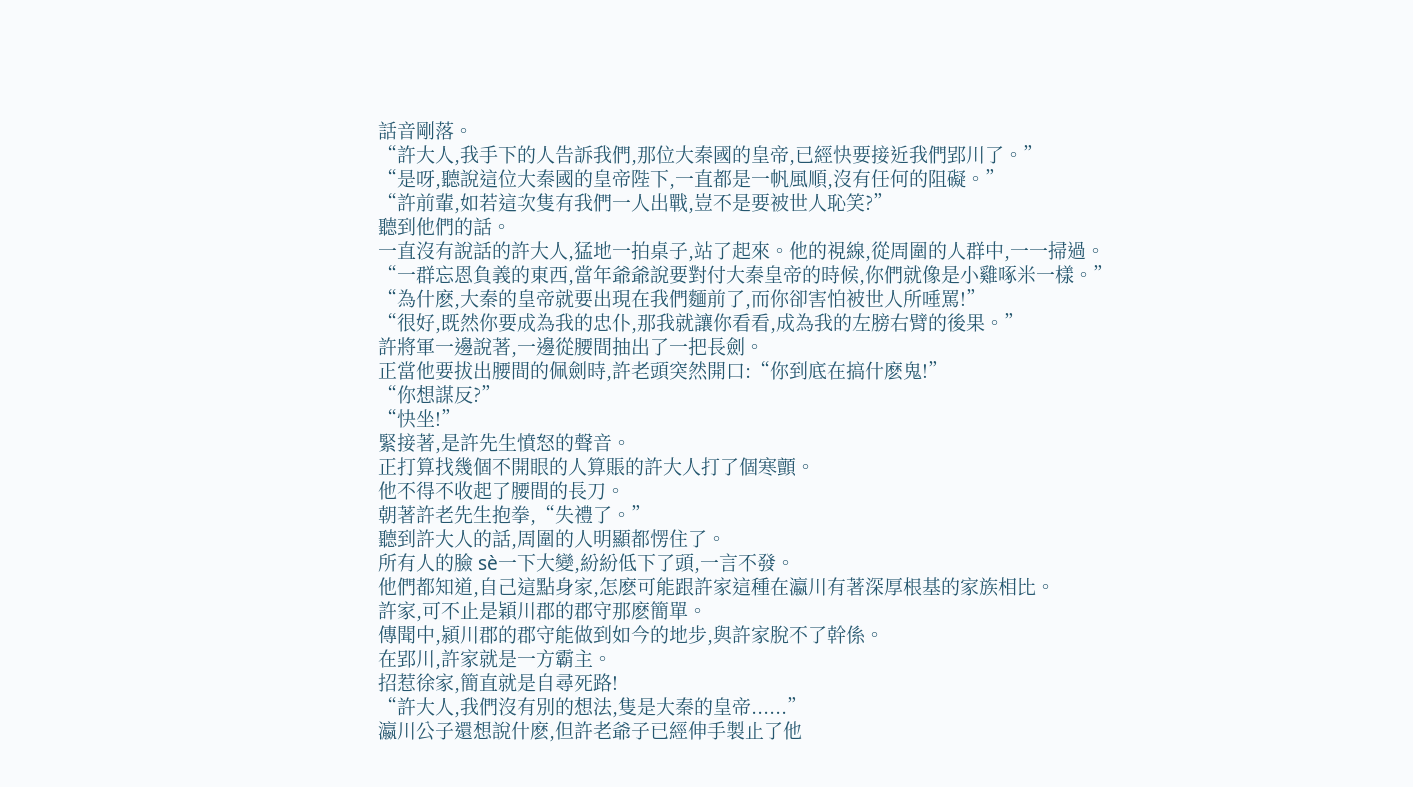話音剛落。
“許大人,我手下的人告訴我們,那位大秦國的皇帝,已經快要接近我們郢川了。”
“是呀,聽說這位大秦國的皇帝陛下,一直都是一帆風順,沒有任何的阻礙。”
“許前輩,如若這次隻有我們一人出戰,豈不是要被世人恥笑?”
聽到他們的話。
一直沒有說話的許大人,猛地一拍桌子,站了起來。他的視線,從周圍的人群中,一一掃過。
“一群忘恩負義的東西,當年爺爺說要對付大秦皇帝的時候,你們就像是小雞啄米一樣。”
“為什麽,大秦的皇帝就要出現在我們麵前了,而你卻害怕被世人所唾罵!”
“很好,既然你要成為我的忠仆,那我就讓你看看,成為我的左膀右臂的後果。”
許將軍一邊說著,一邊從腰間抽出了一把長劍。
正當他要拔出腰間的佩劍時,許老頭突然開口:“你到底在搞什麽鬼!”
“你想謀反?”
“快坐!”
緊接著,是許先生憤怒的聲音。
正打算找幾個不開眼的人算賬的許大人打了個寒顫。
他不得不收起了腰間的長刀。
朝著許老先生抱拳,“失禮了。”
聽到許大人的話,周圍的人明顯都愣住了。
所有人的臉 sè一下大變,紛紛低下了頭,一言不發。
他們都知道,自己這點身家,怎麽可能跟許家這種在瀛川有著深厚根基的家族相比。
許家,可不止是穎川郡的郡守那麽簡單。
傳聞中,潁川郡的郡守能做到如今的地步,與許家脫不了幹係。
在郢川,許家就是一方霸主。
招惹徐家,簡直就是自尋死路!
“許大人,我們沒有別的想法,隻是大秦的皇帝......”
瀛川公子還想說什麽,但許老爺子已經伸手製止了他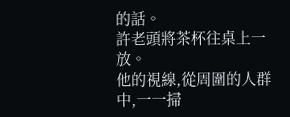的話。
許老頭將茶杯往桌上一放。
他的視線,從周圍的人群中,一一掃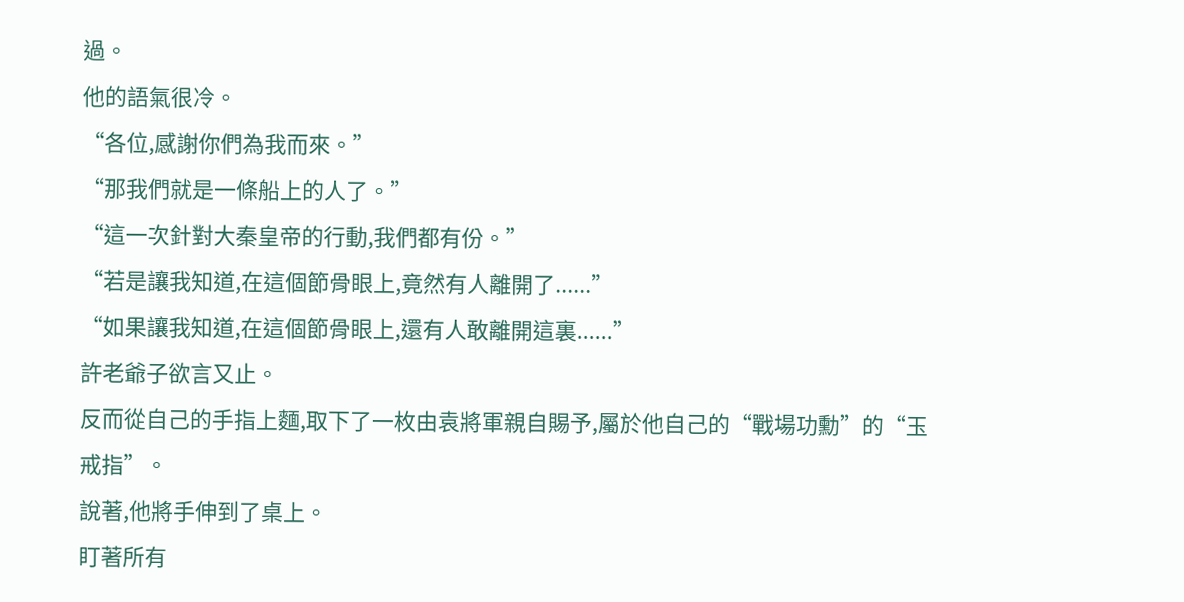過。
他的語氣很冷。
“各位,感謝你們為我而來。”
“那我們就是一條船上的人了。”
“這一次針對大秦皇帝的行動,我們都有份。”
“若是讓我知道,在這個節骨眼上,竟然有人離開了......”
“如果讓我知道,在這個節骨眼上,還有人敢離開這裏......”
許老爺子欲言又止。
反而從自己的手指上麵,取下了一枚由袁將軍親自賜予,屬於他自己的“戰場功勳”的“玉戒指”。
說著,他將手伸到了桌上。
盯著所有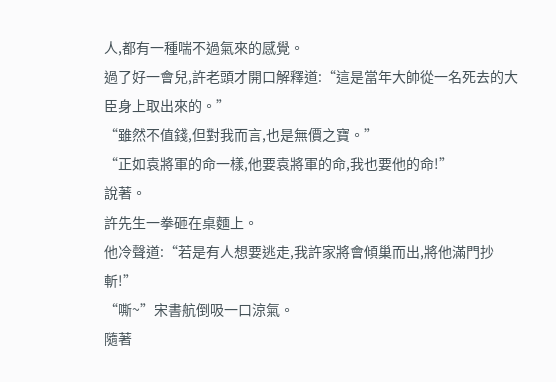人,都有一種喘不過氣來的感覺。
過了好一會兒,許老頭才開口解釋道:“這是當年大帥從一名死去的大臣身上取出來的。”
“雖然不值錢,但對我而言,也是無價之寶。”
“正如袁將軍的命一樣,他要袁將軍的命,我也要他的命!”
說著。
許先生一拳砸在桌麵上。
他冷聲道:“若是有人想要逃走,我許家將會傾巢而出,將他滿門抄斬!”
“嘶~”宋書航倒吸一口涼氣。
隨著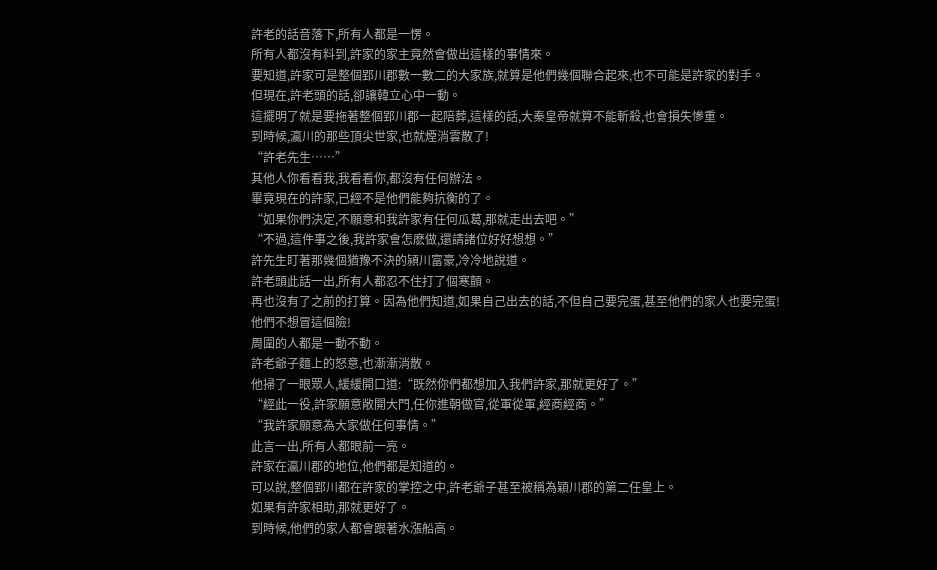許老的話音落下,所有人都是一愣。
所有人都沒有料到,許家的家主竟然會做出這樣的事情來。
要知道,許家可是整個郢川郡數一數二的大家族,就算是他們幾個聯合起來,也不可能是許家的對手。
但現在,許老頭的話,卻讓韓立心中一動。
這擺明了就是要拖著整個郢川郡一起陪葬,這樣的話,大秦皇帝就算不能斬殺,也會損失慘重。
到時候,瀛川的那些頂尖世家,也就煙消雲散了!
“許老先生……”
其他人你看看我,我看看你,都沒有任何辦法。
畢竟現在的許家,已經不是他們能夠抗衡的了。
“如果你們決定,不願意和我許家有任何瓜葛,那就走出去吧。”
“不過,這件事之後,我許家會怎麽做,還請諸位好好想想。”
許先生盯著那幾個猶豫不決的潁川富豪,冷冷地說道。
許老頭此話一出,所有人都忍不住打了個寒顫。
再也沒有了之前的打算。因為他們知道,如果自己出去的話,不但自己要完蛋,甚至他們的家人也要完蛋!
他們不想冒這個險!
周圍的人都是一動不動。
許老爺子麵上的怒意,也漸漸消散。
他掃了一眼眾人,緩緩開口道:“既然你們都想加入我們許家,那就更好了。”
“經此一役,許家願意敞開大門,任你進朝做官,從軍從軍,經商經商。”
“我許家願意為大家做任何事情。”
此言一出,所有人都眼前一亮。
許家在瀛川郡的地位,他們都是知道的。
可以說,整個郢川都在許家的掌控之中,許老爺子甚至被稱為穎川郡的第二任皇上。
如果有許家相助,那就更好了。
到時候,他們的家人都會跟著水漲船高。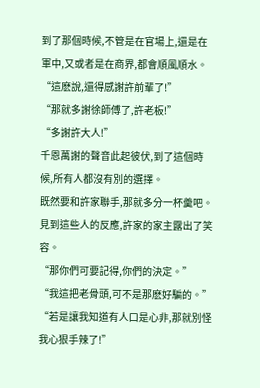到了那個時候,不管是在官場上,還是在軍中,又或者是在商界,都會順風順水。
“這麽說,還得感謝許前輩了!”
“那就多謝徐師傅了,許老板!”
“多謝許大人!”
千恩萬謝的聲音此起彼伏,到了這個時候,所有人都沒有別的選擇。
既然要和許家聯手,那就多分一杯羹吧。
見到這些人的反應,許家的家主露出了笑容。
“那你們可要記得,你們的決定。”
“我這把老骨頭,可不是那麽好騙的。”
“若是讓我知道有人口是心非,那就別怪我心狠手辣了!”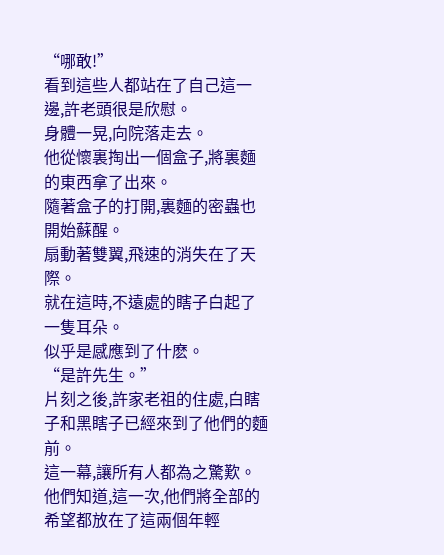“哪敢!”
看到這些人都站在了自己這一邊,許老頭很是欣慰。
身體一晃,向院落走去。
他從懷裏掏出一個盒子,將裏麵的東西拿了出來。
隨著盒子的打開,裏麵的密蟲也開始蘇醒。
扇動著雙翼,飛速的消失在了天際。
就在這時,不遠處的瞎子白起了一隻耳朵。
似乎是感應到了什麽。
“是許先生。”
片刻之後,許家老祖的住處,白瞎子和黑瞎子已經來到了他們的麵前。
這一幕,讓所有人都為之驚歎。
他們知道,這一次,他們將全部的希望都放在了這兩個年輕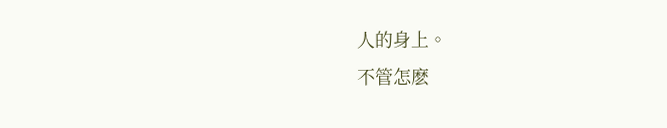人的身上。
不管怎麽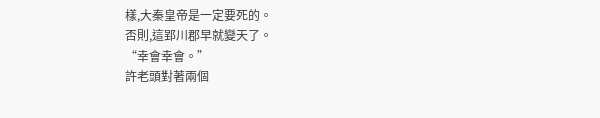樣,大秦皇帝是一定要死的。
否則,這郢川郡早就變天了。
“幸會幸會。”
許老頭對著兩個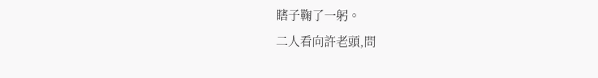瞎子鞠了一躬。
二人看向許老頭,問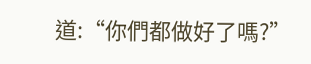道:“你們都做好了嗎?”